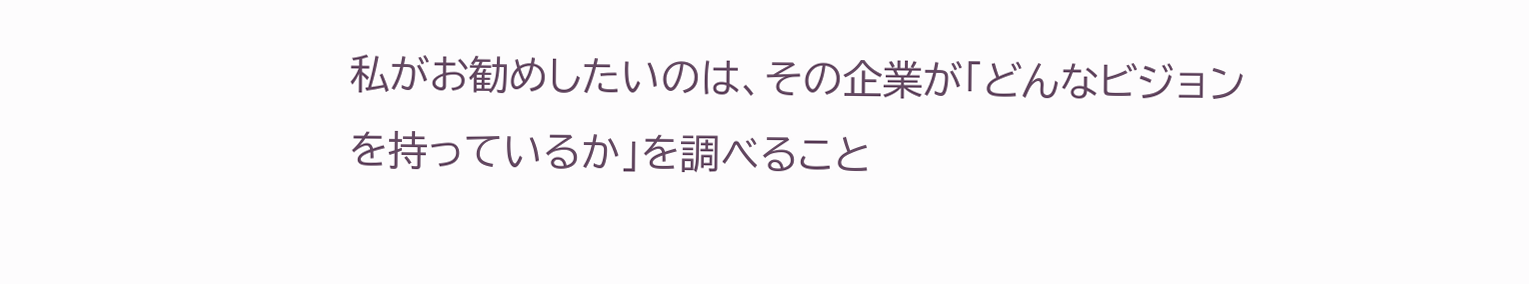私がお勧めしたいのは、その企業が「どんなビジョンを持っているか」を調べること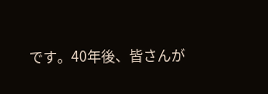です。40年後、皆さんが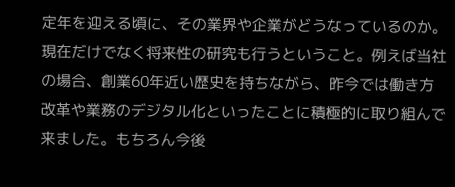定年を迎える頃に、その業界や企業がどうなっているのか。現在だけでなく将来性の研究も行うということ。例えば当社の場合、創業60年近い歴史を持ちながら、昨今では働き方改革や業務のデジタル化といったことに積極的に取り組んで来ました。もちろん今後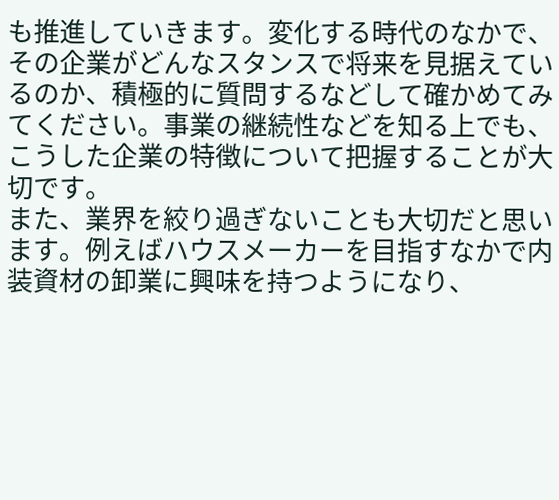も推進していきます。変化する時代のなかで、その企業がどんなスタンスで将来を見据えているのか、積極的に質問するなどして確かめてみてください。事業の継続性などを知る上でも、こうした企業の特徴について把握することが大切です。
また、業界を絞り過ぎないことも大切だと思います。例えばハウスメーカーを目指すなかで内装資材の卸業に興味を持つようになり、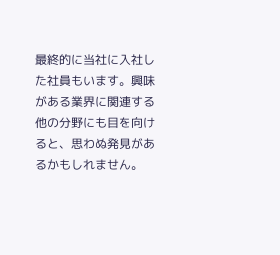最終的に当社に入社した社員もいます。興味がある業界に関連する他の分野にも目を向けると、思わぬ発見があるかもしれません。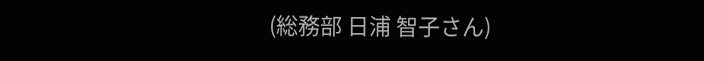(総務部 日浦 智子さん)